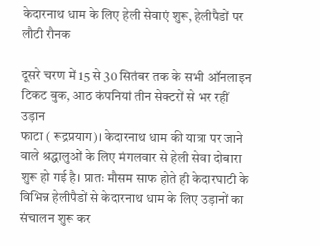केदारनाथ धाम के लिए हेली सेवाएं शुरू, हेलीपैडों पर लौटी रौनक

दूसरे चरण में 15 से 30 सितंबर तक के सभी ऑनलाइन टिकट बुक, आठ कंपनियां तीन सेक्टरों से भर रहीं उड़ान
फाटा ( रूद्रप्रयाग)। केदारनाथ धाम की यात्रा पर जाने वाले श्रद्धालुओं के लिए मंगलवार से हेली सेवा दोबारा शुरू हो गई है। प्रातः मौसम साफ होते ही केदारघाटी के विभिन्न हेलीपैडों से केदारनाथ धाम के लिए उड़ानों का संचालन शुरू कर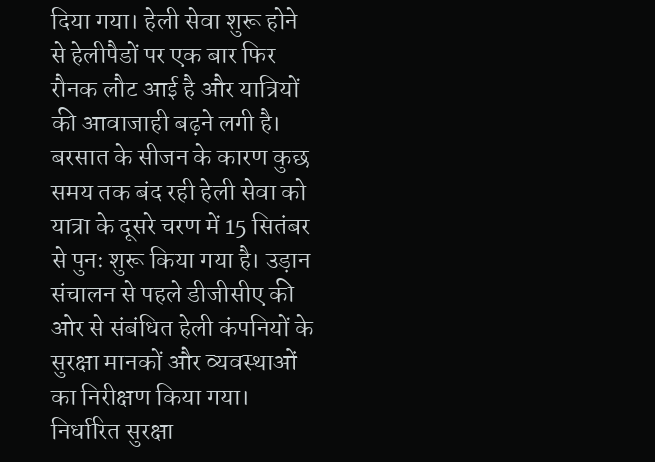दिया गया। हेली सेवा शुरू होने से हेलीपैडों पर एक बार फिर रौनक लौट आई है और यात्रियों की आवाजाही बढ़ने लगी है।
बरसात के सीजन के कारण कुछ समय तक बंद रही हेली सेवा को यात्रा के दूसरे चरण में 15 सितंबर से पुनः शुरू किया गया है। उड़ान संचालन से पहले डीजीसीए की ओर से संबंधित हेली कंपनियों के सुरक्षा मानकों और व्यवस्थाओं का निरीक्षण किया गया। निर्धारित सुरक्षा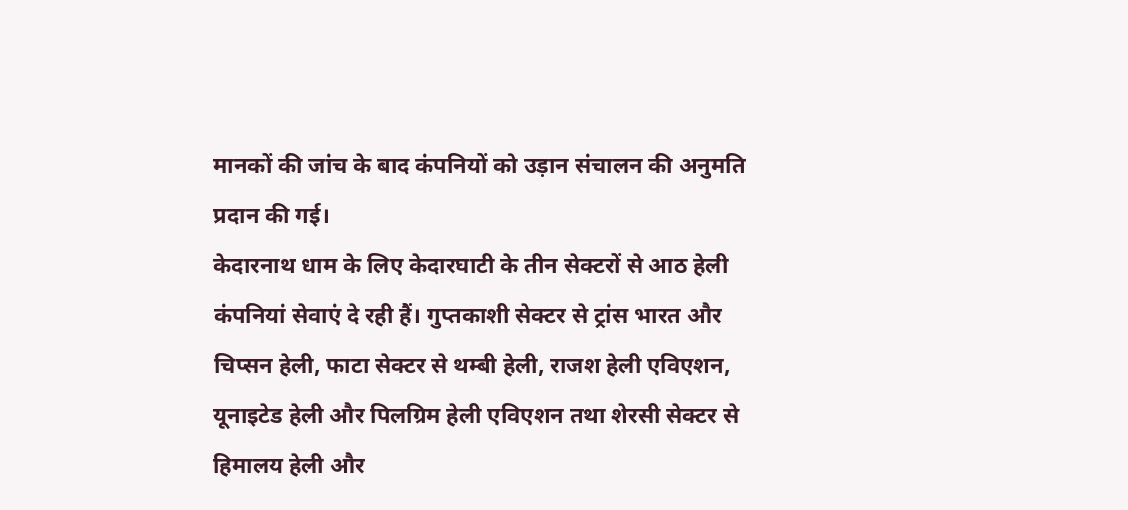मानकों की जांच के बाद कंपनियों को उड़ान संचालन की अनुमति प्रदान की गई।
केदारनाथ धाम के लिए केदारघाटी के तीन सेक्टरों से आठ हेली कंपनियां सेवाएं दे रही हैं। गुप्तकाशी सेक्टर से ट्रांस भारत और चिप्सन हेली, फाटा सेक्टर से थम्बी हेली, राजश हेली एविएशन, यूनाइटेड हेली और पिलग्रिम हेली एविएशन तथा शेरसी सेक्टर से हिमालय हेली और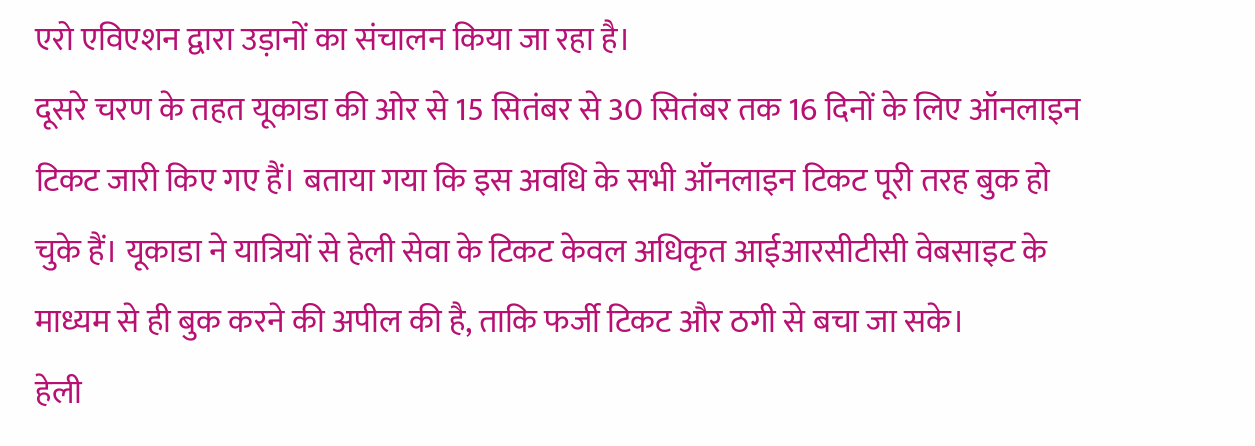एरो एविएशन द्वारा उड़ानों का संचालन किया जा रहा है।
दूसरे चरण के तहत यूकाडा की ओर से 15 सितंबर से 30 सितंबर तक 16 दिनों के लिए ऑनलाइन टिकट जारी किए गए हैं। बताया गया कि इस अवधि के सभी ऑनलाइन टिकट पूरी तरह बुक हो चुके हैं। यूकाडा ने यात्रियों से हेली सेवा के टिकट केवल अधिकृत आईआरसीटीसी वेबसाइट के माध्यम से ही बुक करने की अपील की है, ताकि फर्जी टिकट और ठगी से बचा जा सके।
हेली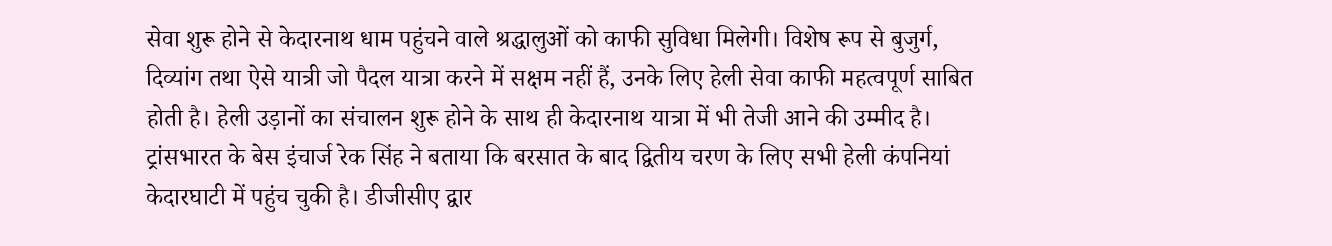सेवा शुरू होने से केदारनाथ धाम पहुंचने वाले श्रद्धालुओं को काफी सुविधा मिलेगी। विशेष रूप से बुजुर्ग, दिव्यांग तथा ऐसे यात्री जो पैदल यात्रा करने में सक्षम नहीं हैं, उनके लिए हेली सेवा काफी महत्वपूर्ण साबित होती है। हेली उड़ानों का संचालन शुरू होने के साथ ही केदारनाथ यात्रा में भी तेजी आने की उम्मीद है।
ट्रांसभारत के बेस इंचार्ज रेक सिंह ने बताया कि बरसात के बाद द्वितीय चरण के लिए सभी हेली कंपनियां केदारघाटी में पहुंच चुकी है। डीजीसीए द्वार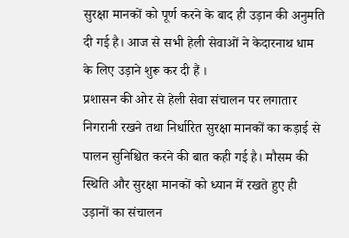सुरक्षा मानकों को पूर्ण करने के बाद ही उड़ान की अनुमति दी गई है। आज से सभी हेली सेवाओं ने केदारनाथ धाम के लिए उड़ाने शुरू कर दी हैं ।
प्रशासन की ओर से हेली सेवा संचालन पर लगातार निगरानी रखने तथा निर्धारित सुरक्षा मानकों का कड़ाई से पालन सुनिश्चित करने की बात कही गई है। मौसम की स्थिति और सुरक्षा मानकों को ध्यान में रखते हुए ही उड़ानों का संचालन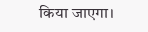किया जाएगा।